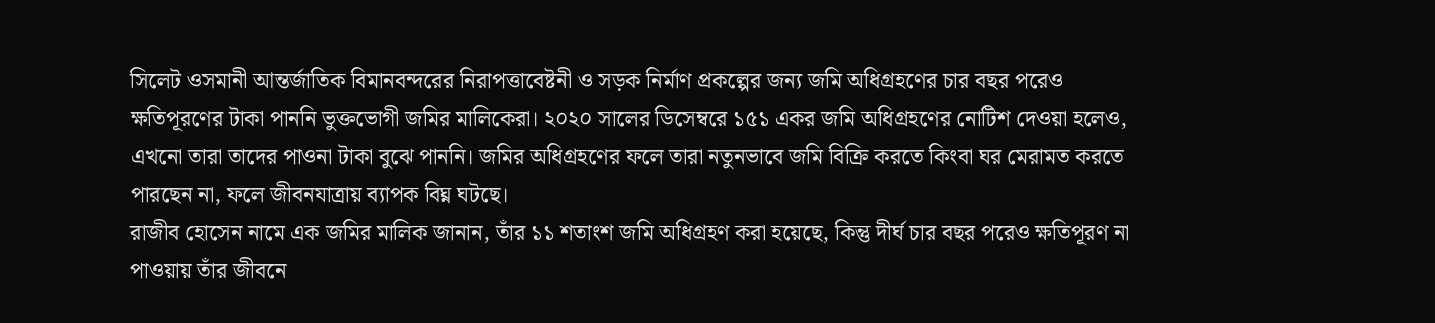সিলেট ওসমানী আন্তর্জাতিক বিমানবন্দরের নিরাপত্তাবেষ্টনী ও সড়ক নির্মাণ প্রকল্পের জন্য জমি অধিগ্রহণের চার বছর পরেও ক্ষতিপূরণের টাকা পাননি ভুক্তভোগী জমির মালিকেরা। ২০২০ সালের ডিসেম্বরে ১৫১ একর জমি অধিগ্রহণের নোটিশ দেওয়া হলেও, এখনো তারা তাদের পাওনা টাকা বুঝে পাননি। জমির অধিগ্রহণের ফলে তারা নতুনভাবে জমি বিক্রি করতে কিংবা ঘর মেরামত করতে পারছেন না, ফলে জীবনযাত্রায় ব্যাপক বিঘ্ন ঘটছে।
রাজীব হোসেন নামে এক জমির মালিক জানান, তাঁর ১১ শতাংশ জমি অধিগ্রহণ করা হয়েছে, কিন্তু দীর্ঘ চার বছর পরেও ক্ষতিপূরণ না পাওয়ায় তাঁর জীবনে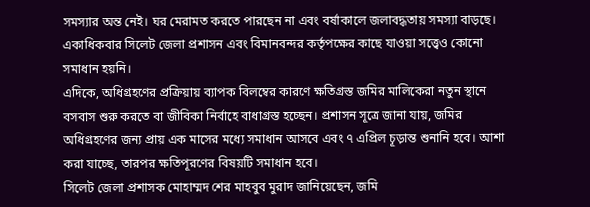সমস্যার অন্ত নেই। ঘর মেরামত করতে পারছেন না এবং বর্ষাকালে জলাবদ্ধতায় সমস্যা বাড়ছে। একাধিকবার সিলেট জেলা প্রশাসন এবং বিমানবন্দর কর্তৃপক্ষের কাছে যাওয়া সত্ত্বেও কোনো সমাধান হয়নি।
এদিকে, অধিগ্রহণের প্রক্রিয়ায় ব্যাপক বিলম্বের কারণে ক্ষতিগ্রস্ত জমির মালিকেরা নতুন স্থানে বসবাস শুরু করতে বা জীবিকা নির্বাহে বাধাগ্রস্ত হচ্ছেন। প্রশাসন সূত্রে জানা যায়, জমির অধিগ্রহণের জন্য প্রায় এক মাসের মধ্যে সমাধান আসবে এবং ৭ এপ্রিল চূড়ান্ত শুনানি হবে। আশা করা যাচ্ছে, তারপর ক্ষতিপূরণের বিষয়টি সমাধান হবে।
সিলেট জেলা প্রশাসক মোহাম্মদ শের মাহবুব মুরাদ জানিয়েছেন, জমি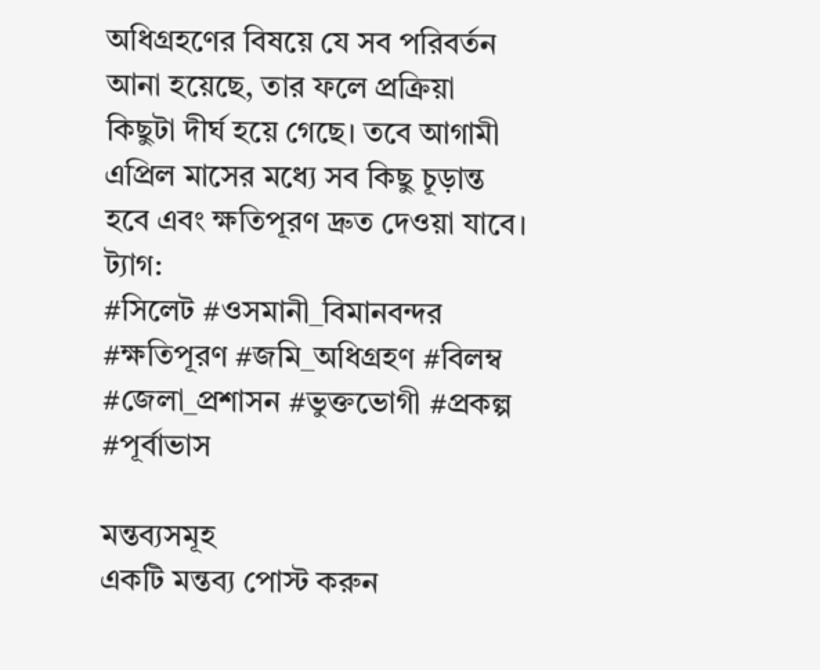অধিগ্রহণের বিষয়ে যে সব পরিবর্তন আনা হয়েছে, তার ফলে প্রক্রিয়া কিছুটা দীর্ঘ হয়ে গেছে। তবে আগামী এপ্রিল মাসের মধ্যে সব কিছু চূড়ান্ত হবে এবং ক্ষতিপূরণ দ্রুত দেওয়া যাবে।
ট্যাগ:
#সিলেট #ওসমানী_বিমানবন্দর #ক্ষতিপূরণ #জমি_অধিগ্রহণ #বিলম্ব #জেলা_প্রশাসন #ভুক্তভোগী #প্রকল্প #পূর্বাভাস

মন্তব্যসমূহ
একটি মন্তব্য পোস্ট করুন